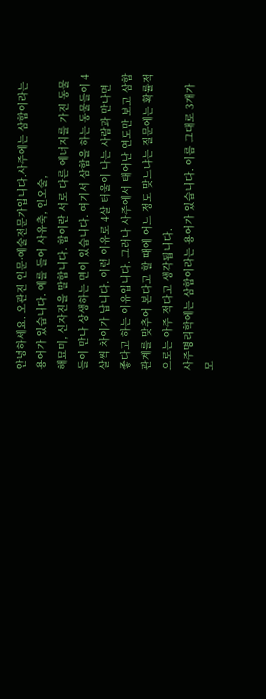안녕하세요. 오관진 인문·예술전문가입니다.사주에는 삼합이라는 용어가 있습니다. 예를 들어 사유축, 인오술,
해묘미, 신자진을 말합니다. 합이란 서로 다른 에너지를 가진 동물들이 만나 상생하는 면이 있습니다. 여기서 삼합을 하는 동물들이 4살씩 차이가 납니다. 이런 이유로 4살 터울이 나는 사람과 만나면 좋다고 하는 이유입니다. 그러나 사주에서 태어난 연도만 보고 삼합 관계를 맞추어 본다고 할 때에 어느 정도 맞느냐는 질문에는 확률적으로는 아주 적다고 생각됩니다.
사주명리학에는 삼합이라는 용어가 있습니다. 이름 그대로 3개가 모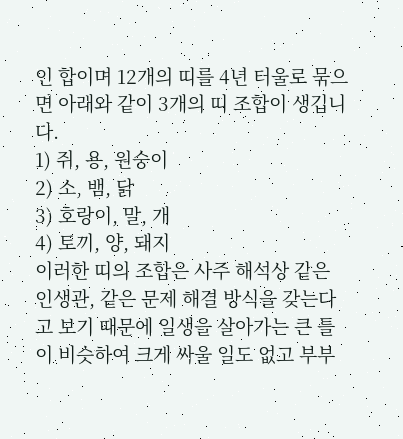인 합이며 12개의 띠를 4년 터울로 묶으면 아래와 같이 3개의 띠 조합이 생깁니다.
1) 쥐, 용, 원숭이
2) 소, 뱀, 닭
3) 호랑이, 말, 개
4) 토끼, 양, 돼지
이러한 띠의 조합은 사주 해석상 같은 인생관, 같은 문제 해결 방식을 갖는다고 보기 때문에 일생을 살아가는 큰 틀이 비슷하여 크게 싸울 일도 없고 부부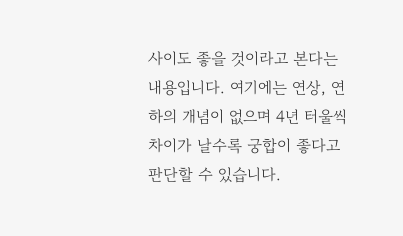사이도 좋을 것이라고 본다는 내용입니다. 여기에는 연상, 연하의 개념이 없으며 4년 터울씩 차이가 날수록 궁합이 좋다고 판단할 수 있습니다.